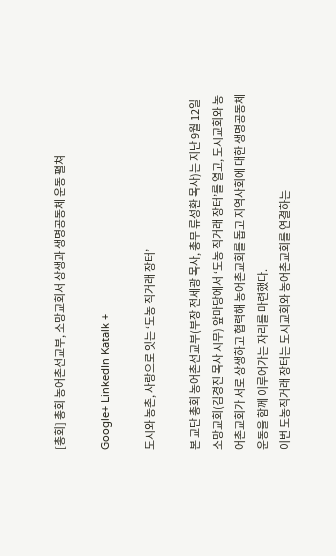[총회] 총회 농어촌선교부, 소망교회서 상생과 생명공동체 운동 펼쳐

Google+ LinkedIn Katalk +

도시와 농촌, 사랑으로 잇는 ‘도농 직거래 장터’

본 교단 총회 농어촌선교부(부장 전세광 목사, 총무 류성환 목사)는 지난 9월 12일 소망교회(김경진 목사 시무) 앞마당에서 ‘도농 직거래 장터’를 열고, 도시교회와 농어촌교회가 서로 상생하고 협력해 농어촌교회를 돕고 지역사회에 대한 생명공동체 운동을 함께 이루어가는 자리를 마련했다.
이번 도농직거래 장터는 도시교회와 농어촌교회를 연결하는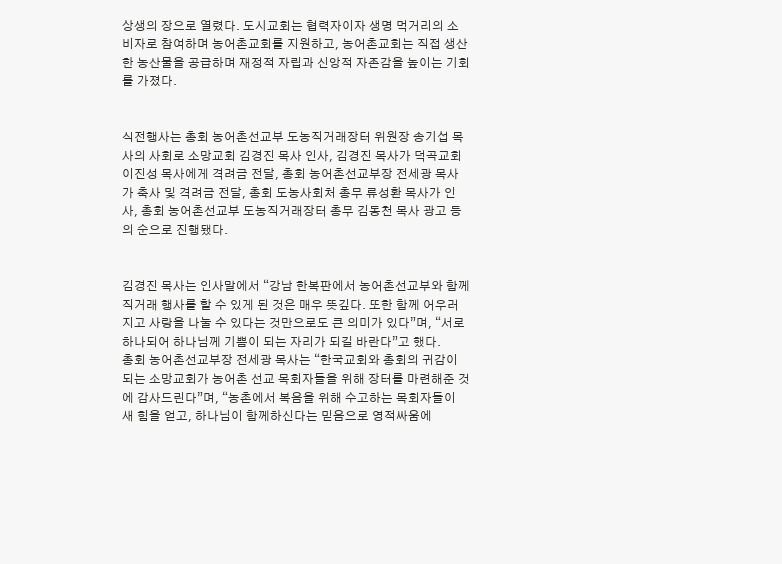상생의 장으로 열렸다. 도시교회는 협력자이자 생명 먹거리의 소비자로 참여하며 농어촌교회를 지원하고, 농어촌교회는 직접 생산한 농산물을 공급하며 재정적 자립과 신앙적 자존감을 높이는 기회를 가졌다.


식전행사는 총회 농어촌선교부 도농직거래장터 위원장 송기섭 목사의 사회로 소망교회 김경진 목사 인사, 김경진 목사가 덕곡교회 이진성 목사에게 격려금 전달, 총회 농어촌선교부장 전세광 목사가 축사 및 격려금 전달, 총회 도농사회처 총무 류성환 목사가 인사, 총회 농어촌선교부 도농직거래장터 총무 김동천 목사 광고 등의 순으로 진행됐다.


김경진 목사는 인사말에서 “강남 한복판에서 농어촌선교부와 함께 직거래 행사를 할 수 있게 된 것은 매우 뜻깊다. 또한 함께 어우러지고 사랑을 나눌 수 있다는 것만으로도 큰 의미가 있다”며, “서로 하나되어 하나님께 기쁨이 되는 자리가 되길 바란다”고 했다.
총회 농어촌선교부장 전세광 목사는 “한국교회와 총회의 귀감이 되는 소망교회가 농어촌 선교 목회자들을 위해 장터를 마련해준 것에 감사드린다”며, “농촌에서 복음을 위해 수고하는 목회자들이 새 힘을 얻고, 하나님이 함께하신다는 믿음으로 영적싸움에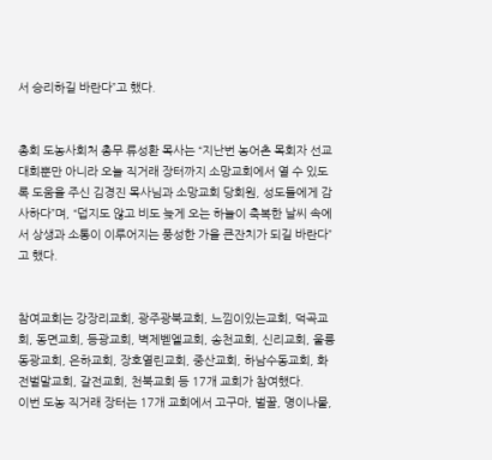서 승리하길 바란다”고 했다.


총회 도농사회처 총무 류성환 목사는 “지난번 농어촌 목회자 선교대회뿐만 아니라 오늘 직거래 장터까지 소망교회에서 열 수 있도록 도움을 주신 김경진 목사님과 소망교회 당회원, 성도들에게 감사하다”며, “덥지도 않고 비도 늦게 오는 하늘이 축복한 날씨 속에서 상생과 소통이 이루어지는 풍성한 가을 큰잔치가 되길 바란다”고 했다.


참여교회는 강장리교회, 광주광북교회, 느낌이있는교회, 덕곡교회, 동면교회, 등광교회, 벽제벧엘교회, 송천교회, 신리교회, 울릉동광교회, 은하교회, 장호열린교회, 중산교회, 하남수동교회, 화전벌말교회, 갈전교회, 천북교회 등 17개 교회가 참여했다.
이번 도농 직거래 장터는 17개 교회에서 고구마, 벌꿀, 명이나물,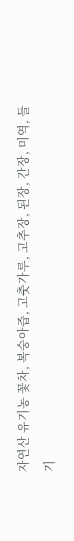자연산 유기농 꽃차, 복숭아즙, 고춧가루, 고추장, 된장, 간장, 미역, 들기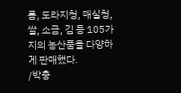름, 도라지청, 매실청, 쌀, 소금, 김 등 105가지의 농산품을 다양하게 판매했다.
/박충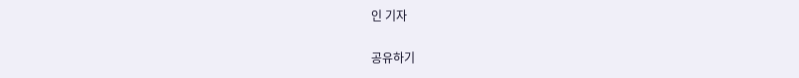인 기자

공유하기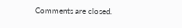Comments are closed.